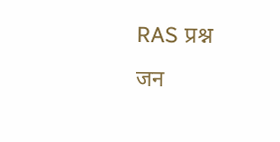RAS प्रश्न
जन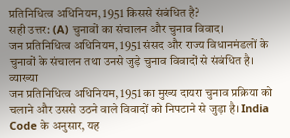प्रतिनिधित्व अधिनियम, 1951 किससे संबंधित है?
सही उत्तर: (A) चुनावों का संचालन और चुनाव विवाद।
जन प्रतिनिधित्व अधिनियम, 1951 संसद और राज्य विधानमंडलों के चुनावों के संचालन तथा उनसे जुड़े चुनाव विवादों से संबंधित है।
व्याख्या
जन प्रतिनिधित्व अधिनियम, 1951 का मुख्य दायरा चुनाव प्रक्रिया को चलाने और उससे उठने वाले विवादों को निपटाने से जुड़ा है। India Code के अनुसार, यह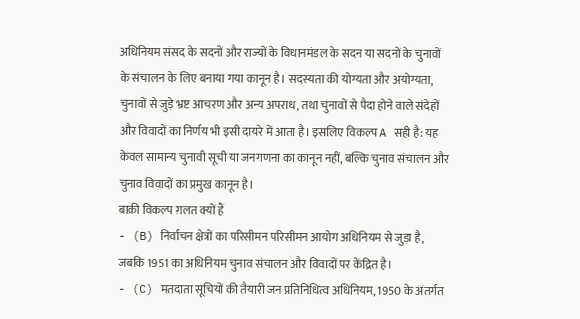अधिनियम संसद के सदनों और राज्यों के विधानमंडल के सदन या सदनों के चुनावों के संचालन के लिए बनाया गया कानून है। सदस्यता की योग्यता और अयोग्यता, चुनावों से जुड़े भ्रष्ट आचरण और अन्य अपराध, तथा चुनावों से पैदा होने वाले संदेहों और विवादों का निर्णय भी इसी दायरे में आता है। इसलिए विकल्प A सही है: यह केवल सामान्य चुनावी सूची या जनगणना का कानून नहीं, बल्कि चुनाव संचालन और चुनाव विवादों का प्रमुख कानून है।
बाक़ी विकल्प ग़लत क्यों हैं
- (B) निर्वाचन क्षेत्रों का परिसीमन परिसीमन आयोग अधिनियम से जुड़ा है, जबकि 1951 का अधिनियम चुनाव संचालन और विवादों पर केंद्रित है।
- (C) मतदाता सूचियों की तैयारी जन प्रतिनिधित्व अधिनियम, 1950 के अंतर्गत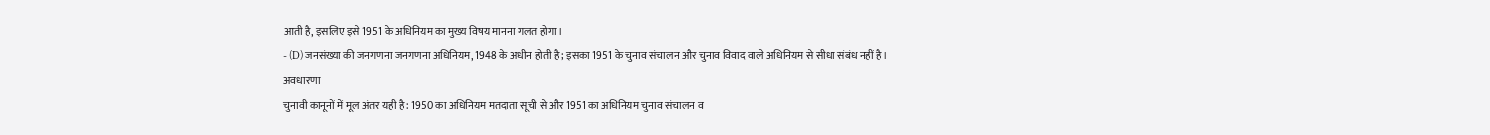आती है, इसलिए इसे 1951 के अधिनियम का मुख्य विषय मानना गलत होगा।
- (D) जनसंख्या की जनगणना जनगणना अधिनियम, 1948 के अधीन होती है; इसका 1951 के चुनाव संचालन और चुनाव विवाद वाले अधिनियम से सीधा संबंध नहीं है।
अवधारणा
चुनावी कानूनों में मूल अंतर यही है: 1950 का अधिनियम मतदाता सूची से और 1951 का अधिनियम चुनाव संचालन व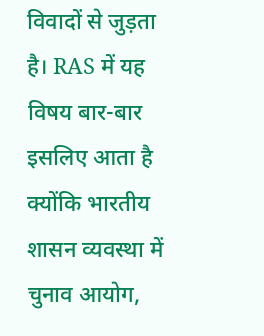विवादों से जुड़ता है। RAS में यह विषय बार-बार इसलिए आता है क्योंकि भारतीय शासन व्यवस्था में चुनाव आयोग,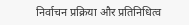निर्वाचन प्रक्रिया और प्रतिनिधित्व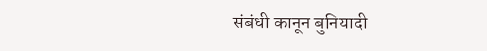संबंधी कानून बुनियादी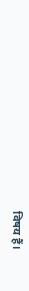विषय हैं।